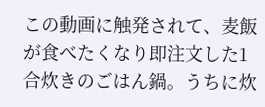この動画に触発されて、麦飯が食べたくなり即注文した1合炊きのごはん鍋。うちに炊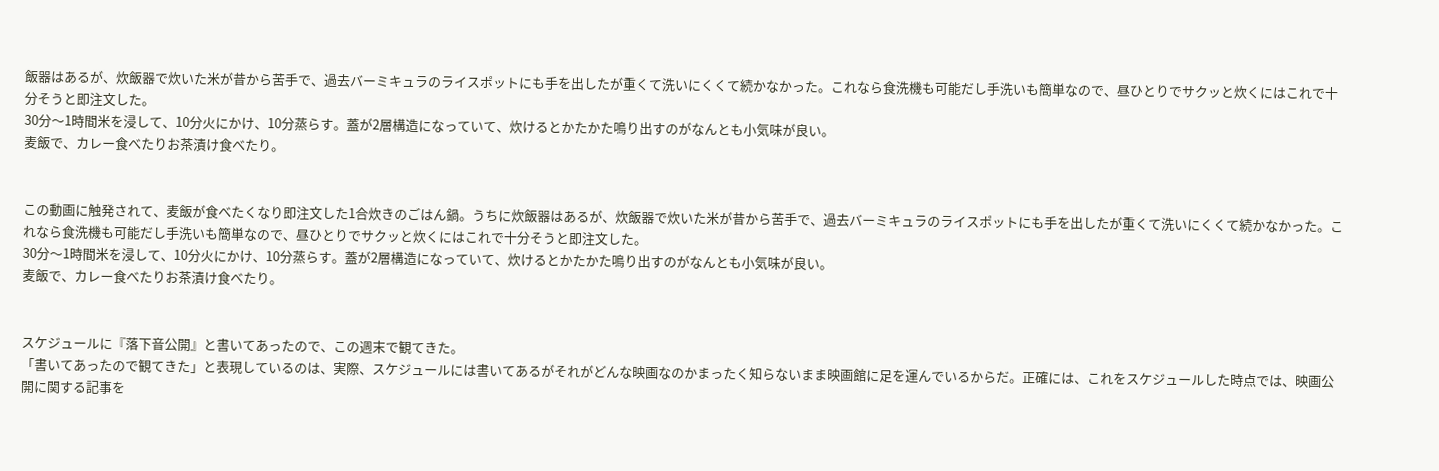飯器はあるが、炊飯器で炊いた米が昔から苦手で、過去バーミキュラのライスポットにも手を出したが重くて洗いにくくて続かなかった。これなら食洗機も可能だし手洗いも簡単なので、昼ひとりでサクッと炊くにはこれで十分そうと即注文した。
30分〜1時間米を浸して、10分火にかけ、10分蒸らす。蓋が2層構造になっていて、炊けるとかたかた鳴り出すのがなんとも小気味が良い。
麦飯で、カレー食べたりお茶漬け食べたり。


この動画に触発されて、麦飯が食べたくなり即注文した1合炊きのごはん鍋。うちに炊飯器はあるが、炊飯器で炊いた米が昔から苦手で、過去バーミキュラのライスポットにも手を出したが重くて洗いにくくて続かなかった。これなら食洗機も可能だし手洗いも簡単なので、昼ひとりでサクッと炊くにはこれで十分そうと即注文した。
30分〜1時間米を浸して、10分火にかけ、10分蒸らす。蓋が2層構造になっていて、炊けるとかたかた鳴り出すのがなんとも小気味が良い。
麦飯で、カレー食べたりお茶漬け食べたり。


スケジュールに『落下音公開』と書いてあったので、この週末で観てきた。
「書いてあったので観てきた」と表現しているのは、実際、スケジュールには書いてあるがそれがどんな映画なのかまったく知らないまま映画館に足を運んでいるからだ。正確には、これをスケジュールした時点では、映画公開に関する記事を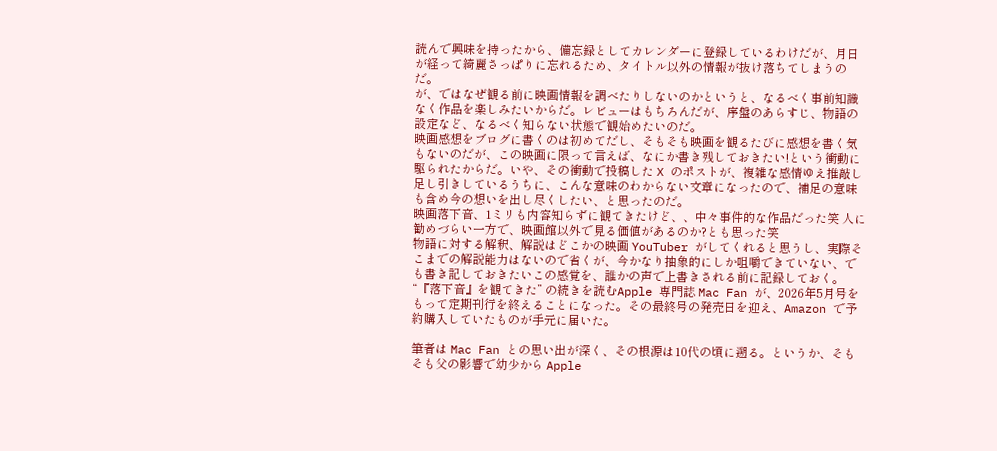読んで興味を持ったから、備忘録としてカレンダーに登録しているわけだが、月日が経って綺麗さっぱりに忘れるため、タイトル以外の情報が抜け落ちてしまうのだ。
が、ではなぜ観る前に映画情報を調べたりしないのかというと、なるべく事前知識なく作品を楽しみたいからだ。レビューはもちろんだが、序盤のあらすじ、物語の設定など、なるべく知らない状態で観始めたいのだ。
映画感想をブログに書くのは初めてだし、そもそも映画を観るたびに感想を書く気もないのだが、この映画に限って言えば、なにか書き残しておきたい!という衝動に駆られたからだ。いや、その衝動で投稿した X のポストが、複雑な感情ゆえ推敲し足し引きしているうちに、こんな意味のわからない文章になったので、補足の意味も含め今の想いを出し尽くしたい、と思ったのだ。
映画落下音、1ミリも内容知らずに観てきたけど、、中々事件的な作品だった笑 人に勧めづらい一方で、映画館以外で見る価値があるのか?とも思った笑
物語に対する解釈、解説はどこかの映画 YouTuber がしてくれると思うし、実際そこまでの解説能力はないので省くが、今かなり抽象的にしか咀嚼できていない、でも書き記しておきたいこの感覚を、誰かの声で上書きされる前に記録しておく。
“『落下音』を観てきた” の続きを読むApple 専門誌 Mac Fan が、2026年5月号をもって定期刊行を終えることになった。その最終号の発売日を迎え、Amazon で予約購入していたものが手元に届いた。

筆者は Mac Fan との思い出が深く、その根源は10代の頃に遡る。というか、そもそも父の影響で幼少から Apple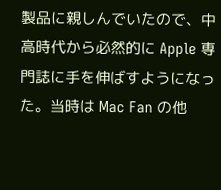製品に親しんでいたので、中高時代から必然的に Apple 専門誌に手を伸ばすようになった。当時は Mac Fan の他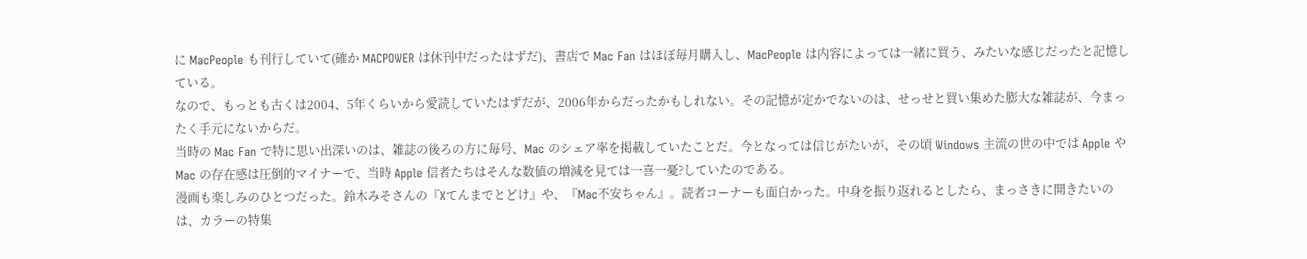に MacPeople も刊行していて(確か MACPOWER は休刊中だったはずだ)、書店で Mac Fan はほぼ毎月購入し、MacPeople は内容によっては一緒に買う、みたいな感じだったと記憶している。
なので、もっとも古くは2004、5年くらいから愛読していたはずだが、2006年からだったかもしれない。その記憶が定かでないのは、せっせと買い集めた膨大な雑誌が、今まったく手元にないからだ。
当時の Mac Fan で特に思い出深いのは、雑誌の後ろの方に毎号、Mac のシェア率を掲載していたことだ。今となっては信じがたいが、その頃 Windows 主流の世の中では Apple や Mac の存在感は圧倒的マイナーで、当時 Apple 信者たちはそんな数値の増減を見ては一喜一憂?していたのである。
漫画も楽しみのひとつだった。鈴木みそさんの『Xてんまでとどけ』や、『Mac不安ちゃん』。読者コーナーも面白かった。中身を振り返れるとしたら、まっさきに開きたいのは、カラーの特集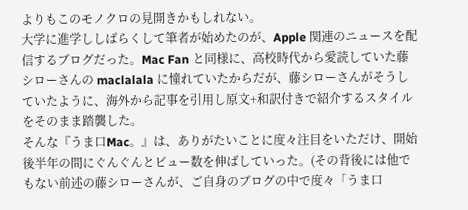よりもこのモノクロの見開きかもしれない。
大学に進学ししばらくして筆者が始めたのが、Apple 関連のニュースを配信するブログだった。Mac Fan と同様に、高校時代から愛読していた藤シローさんの maclalala に憧れていたからだが、藤シローさんがそうしていたように、海外から記事を引用し原文+和訳付きで紹介するスタイルをそのまま踏襲した。
そんな『うま口Mac。』は、ありがたいことに度々注目をいただけ、開始後半年の間にぐんぐんとビュー数を伸ばしていった。(その背後には他でもない前述の藤シローさんが、ご自身のブログの中で度々「うま口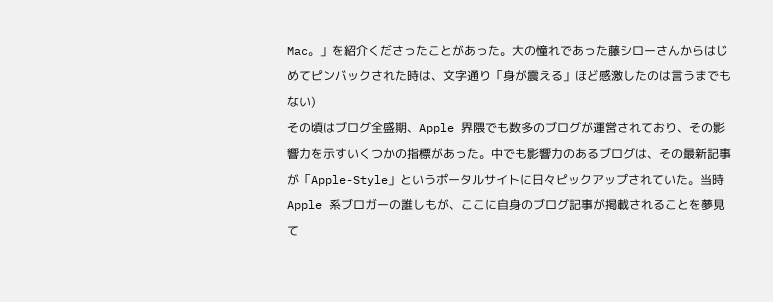Mac。」を紹介くださったことがあった。大の憧れであった藤シローさんからはじめてピンバックされた時は、文字通り「身が震える」ほど感激したのは言うまでもない)
その頃はブログ全盛期、Apple 界隈でも数多のブログが運営されており、その影響力を示すいくつかの指標があった。中でも影響力のあるブログは、その最新記事が「Apple-Style」というポータルサイトに日々ピックアップされていた。当時 Apple 系ブロガーの誰しもが、ここに自身のブログ記事が掲載されることを夢見て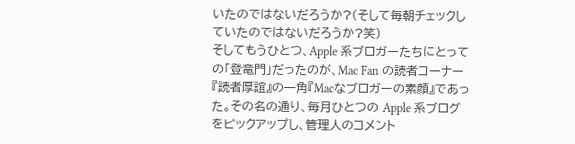いたのではないだろうか?(そして毎朝チェックしていたのではないだろうか?笑)
そしてもうひとつ、Apple 系ブロガーたちにとっての「登竜門」だったのが、Mac Fan の読者コーナー『読者厚誼』の一角『Macなブロガーの素顔』であった。その名の通り、毎月ひとつの Apple 系ブログをピックアップし、管理人のコメント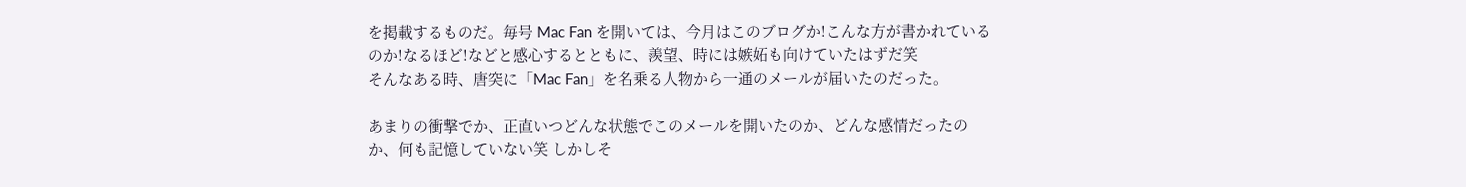を掲載するものだ。毎号 Mac Fan を開いては、今月はこのブログか!こんな方が書かれているのか!なるほど!などと感心するとともに、羨望、時には嫉妬も向けていたはずだ笑
そんなある時、唐突に「Mac Fan」を名乗る人物から一通のメールが届いたのだった。

あまりの衝撃でか、正直いつどんな状態でこのメールを開いたのか、どんな感情だったのか、何も記憶していない笑 しかしそ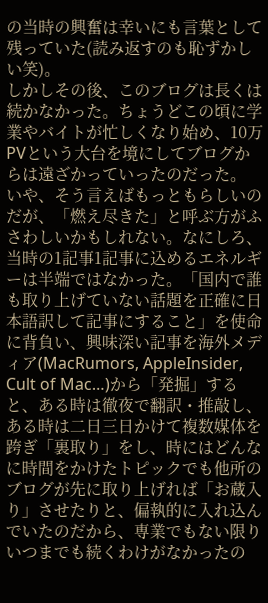の当時の興奮は幸いにも言葉として残っていた(読み返すのも恥ずかしい笑)。
しかしその後、このブログは長くは続かなかった。ちょうどこの頃に学業やバイトが忙しくなり始め、10万PVという大台を境にしてブログからは遠ざかっていったのだった。
いや、そう言えばもっともらしいのだが、「燃え尽きた」と呼ぶ方がふさわしいかもしれない。なにしろ、当時の1記事1記事に込めるエネルギーは半端ではなかった。「国内で誰も取り上げていない話題を正確に日本語訳して記事にすること」を使命に背負い、興味深い記事を海外メディア(MacRumors, AppleInsider, Cult of Mac…)から「発掘」すると、ある時は徹夜で翻訳・推敲し、ある時は二日三日かけて複数媒体を跨ぎ「裏取り」をし、時にはどんなに時間をかけたトピックでも他所のブログが先に取り上げれば「お蔵入り」させたりと、偏執的に入れ込んでいたのだから、専業でもない限りいつまでも続くわけがなかったの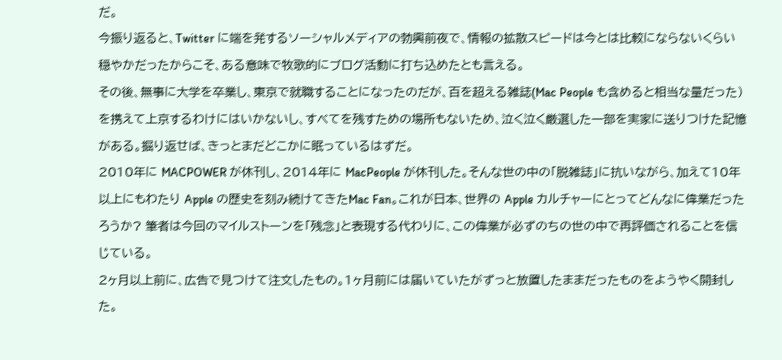だ。
今振り返ると、Twitter に端を発するソーシャルメディアの勃興前夜で、情報の拡散スピードは今とは比較にならないくらい穏やかだったからこそ、ある意味で牧歌的にブログ活動に打ち込めたとも言える。
その後、無事に大学を卒業し、東京で就職することになったのだが、百を超える雑誌(Mac People も含めると相当な量だった)を携えて上京するわけにはいかないし、すべてを残すための場所もないため、泣く泣く厳選した一部を実家に送りつけた記憶がある。掘り返せば、きっとまだどこかに眠っているはずだ。
2010年に MACPOWER が休刊し、2014年に MacPeople が休刊した。そんな世の中の「脱雑誌」に抗いながら、加えて10年以上にもわたり Apple の歴史を刻み続けてきたMac Fan。これが日本、世界の Apple カルチャーにとってどんなに偉業だったろうか? 筆者は今回のマイルストーンを「残念」と表現する代わりに、この偉業が必ずのちの世の中で再評価されることを信じている。
2ヶ月以上前に、広告で見つけて注文したもの。1ヶ月前には届いていたがずっと放置したままだったものをようやく開封した。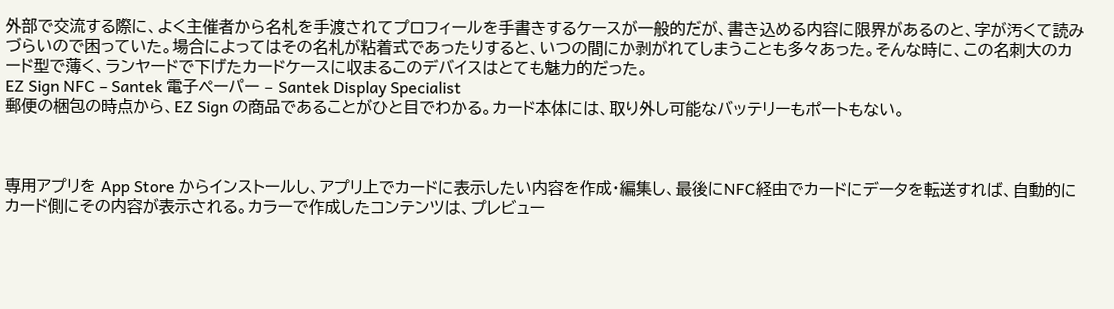外部で交流する際に、よく主催者から名札を手渡されてプロフィールを手書きするケースが一般的だが、書き込める内容に限界があるのと、字が汚くて読みづらいので困っていた。場合によってはその名札が粘着式であったりすると、いつの間にか剥がれてしまうことも多々あった。そんな時に、この名刺大のカード型で薄く、ランヤードで下げたカードケースに収まるこのデバイスはとても魅力的だった。
EZ Sign NFC – Santek 電子ペーパー – Santek Display Specialist
郵便の梱包の時点から、EZ Sign の商品であることがひと目でわかる。カード本体には、取り外し可能なバッテリーもポートもない。



専用アプリを App Store からインストールし、アプリ上でカードに表示したい内容を作成・編集し、最後にNFC経由でカードにデータを転送すれば、自動的にカード側にその内容が表示される。カラーで作成したコンテンツは、プレビュー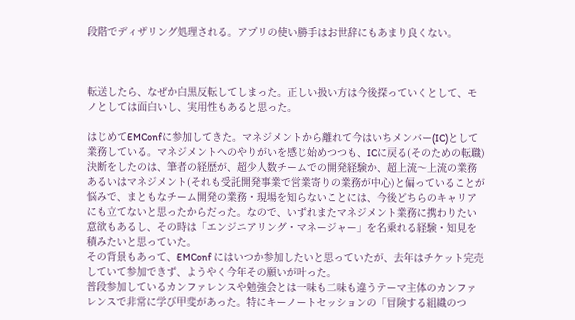段階でディザリング処理される。アプリの使い勝手はお世辞にもあまり良くない。



転送したら、なぜか白黒反転してしまった。正しい扱い方は今後探っていくとして、モノとしては面白いし、実用性もあると思った。

はじめてEMConfに参加してきた。マネジメントから離れて今はいちメンバー(IC)として業務している。マネジメントへのやりがいを感じ始めつつも、ICに戻る(そのための転職)決断をしたのは、筆者の経歴が、超少人数チームでの開発経験か、超上流〜上流の業務あるいはマネジメント(それも受託開発事業で営業寄りの業務が中心)と偏っていることが悩みで、まともなチーム開発の業務・現場を知らないことには、今後どちらのキャリアにも立てないと思ったからだった。なので、いずれまたマネジメント業務に携わりたい意欲もあるし、その時は「エンジニアリング・マネージャー」を名乗れる経験・知見を積みたいと思っていた。
その背景もあって、EMConf にはいつか参加したいと思っていたが、去年はチケット完売していて参加できず、ようやく今年その願いが叶った。
普段参加しているカンファレンスや勉強会とは一味も二味も違うテーマ主体のカンファレンスで非常に学び甲斐があった。特にキーノートセッションの「冒険する組織のつ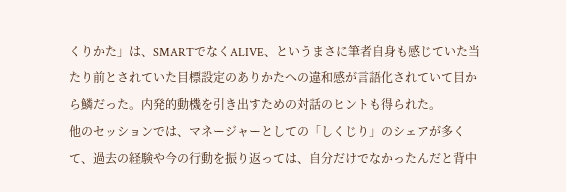くりかた」は、SMARTでなくALIVE、というまさに筆者自身も感じていた当たり前とされていた目標設定のありかたへの違和感が言語化されていて目から鱗だった。内発的動機を引き出すための対話のヒントも得られた。
他のセッションでは、マネージャーとしての「しくじり」のシェアが多くて、過去の経験や今の行動を振り返っては、自分だけでなかったんだと背中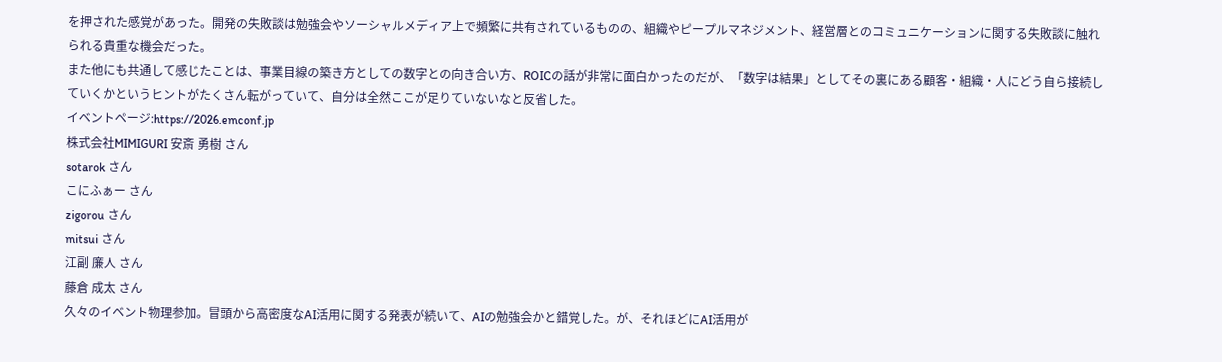を押された感覚があった。開発の失敗談は勉強会やソーシャルメディア上で頻繁に共有されているものの、組織やピープルマネジメント、経営層とのコミュニケーションに関する失敗談に触れられる貴重な機会だった。
また他にも共通して感じたことは、事業目線の築き方としての数字との向き合い方、ROICの話が非常に面白かったのだが、「数字は結果」としてその裏にある顧客・組織・人にどう自ら接続していくかというヒントがたくさん転がっていて、自分は全然ここが足りていないなと反省した。
イベントページ:https://2026.emconf.jp
株式会社MIMIGURI 安斎 勇樹 さん
sotarok さん
こにふぁー さん
zigorou さん
mitsui さん
江副 廉人 さん
藤倉 成太 さん
久々のイベント物理参加。冒頭から高密度なAI活用に関する発表が続いて、AIの勉強会かと錯覚した。が、それほどにAI活用が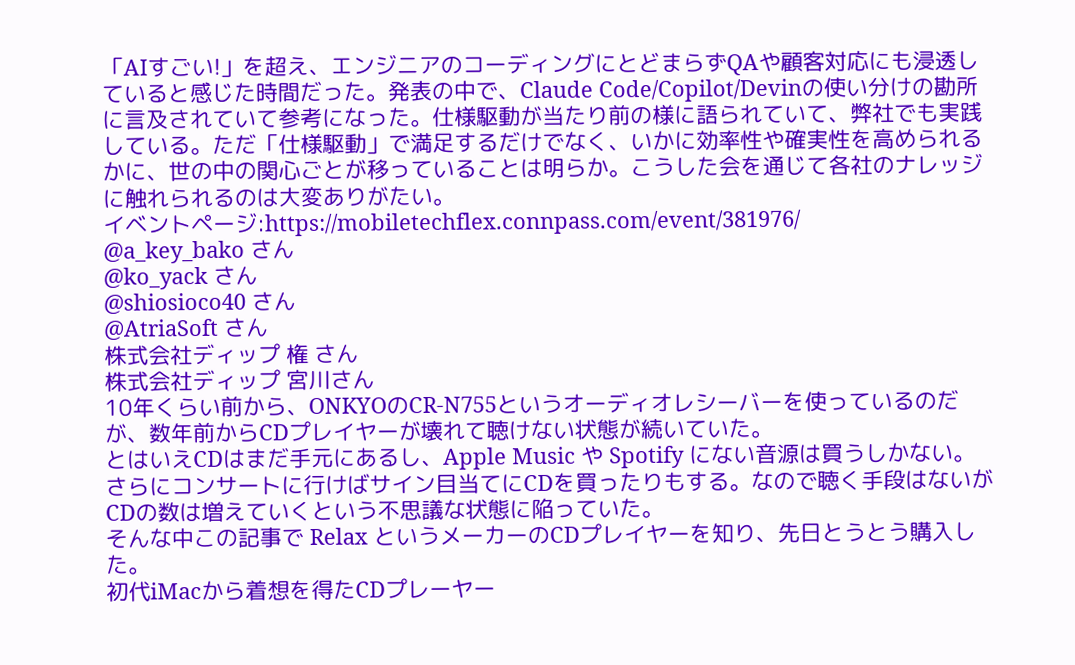「AIすごい!」を超え、エンジニアのコーディングにとどまらずQAや顧客対応にも浸透していると感じた時間だった。発表の中で、Claude Code/Copilot/Devinの使い分けの勘所に言及されていて参考になった。仕様駆動が当たり前の様に語られていて、弊社でも実践している。ただ「仕様駆動」で満足するだけでなく、いかに効率性や確実性を高められるかに、世の中の関心ごとが移っていることは明らか。こうした会を通じて各社のナレッジに触れられるのは大変ありがたい。
イベントページ:https://mobiletechflex.connpass.com/event/381976/
@a_key_bako さん
@ko_yack さん
@shiosioco40 さん
@AtriaSoft さん
株式会社ディップ 権 さん
株式会社ディップ 宮川さん
10年くらい前から、ONKYOのCR-N755というオーディオレシーバーを使っているのだが、数年前からCDプレイヤーが壊れて聴けない状態が続いていた。
とはいえCDはまだ手元にあるし、Apple Music や Spotify にない音源は買うしかない。さらにコンサートに行けばサイン目当てにCDを買ったりもする。なので聴く手段はないがCDの数は増えていくという不思議な状態に陥っていた。
そんな中この記事で Relax というメーカーのCDプレイヤーを知り、先日とうとう購入した。
初代iMacから着想を得たCDプレーヤー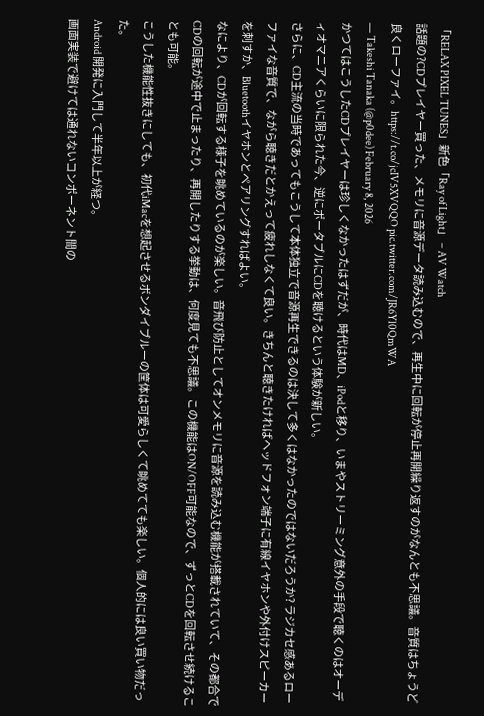「RELAX PIXEL TUNES」新色「Ray of Light」 – AV Watch
話題の?CDプレイヤー買った、メモリに音源データ読み込むので、再生中に回転が停止再開繰り返すのがなんとも不思議。音質はちょうど良くローファイ。https://t.co/jcIV5XVQQO pic.twitter.com/JR6Yl0QmWA
— Takeshi Tanaka (@p0dee) February 8, 2026
かつてはこうしたCDプレイヤーは珍しくなかったはずだが、時代はMD、iPodと移り、いまやストリーミング意外の手段で聴くのはオーディオマニアくらいに限られた今、逆にポータブルにCDを聴けるという体験が新しい。
さらに、CD主流の当時であってもこうして本体独立で音源再生できるのは決して多くはなかったのではないだろうか? ラジカセ感あるローファイな音質で、ながら聴きだとかえって疲れしなくて良い。きちんと聴きたければヘッドフォン端子に有線イヤホンや外付けスピーカーを刺すか、Bluetoothイヤホンとペアリングすればよい。
なにより、CDが回転する様子を眺めているのが楽しい。音飛び防止としてオンメモリに音源を読み込む機能が搭載されていて、その都合でCDの回転が途中で止まったり、再開したりする挙動は、何度見ても不思議。この機能はON/OFF可能なので、ずっとCDを回転させ続けることも可能。
こうした機能性抜きにしても、初代iMacを想起させるボンダイブルーの筐体は可愛らしくて眺めてても楽しい。個人的には良い買い物だった。
Android 開発に入門して半年以上が経つ。
画面実装で避けては通れないコンポーネント間の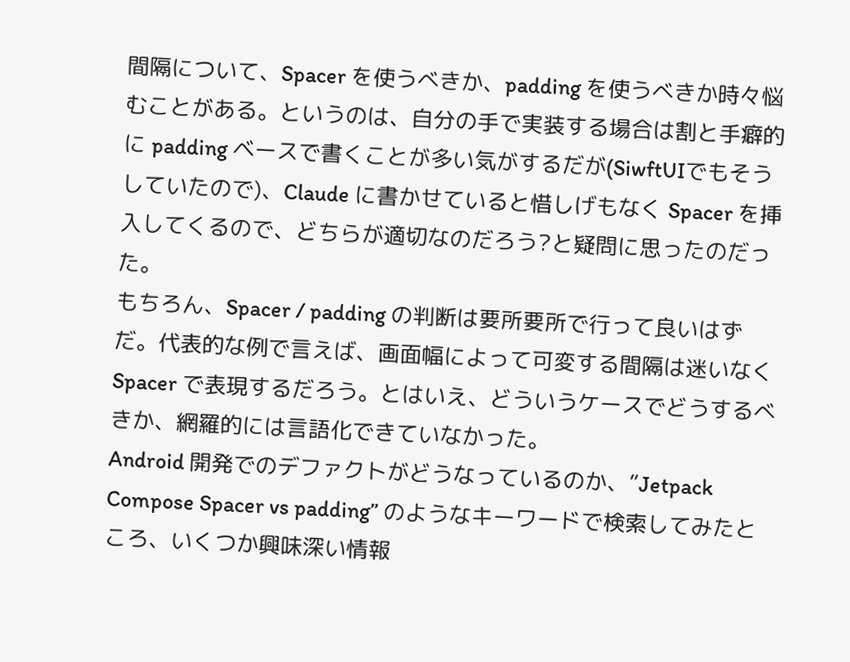間隔について、Spacer を使うべきか、padding を使うべきか時々悩むことがある。というのは、自分の手で実装する場合は割と手癖的に padding ベースで書くことが多い気がするだが(SiwftUIでもそうしていたので)、Claude に書かせていると惜しげもなく Spacer を挿入してくるので、どちらが適切なのだろう?と疑問に思ったのだった。
もちろん、Spacer / padding の判断は要所要所で行って良いはずだ。代表的な例で言えば、画面幅によって可変する間隔は迷いなく Spacer で表現するだろう。とはいえ、どういうケースでどうするべきか、網羅的には言語化できていなかった。
Android 開発でのデファクトがどうなっているのか、”Jetpack Compose Spacer vs padding” のようなキーワードで検索してみたところ、いくつか興味深い情報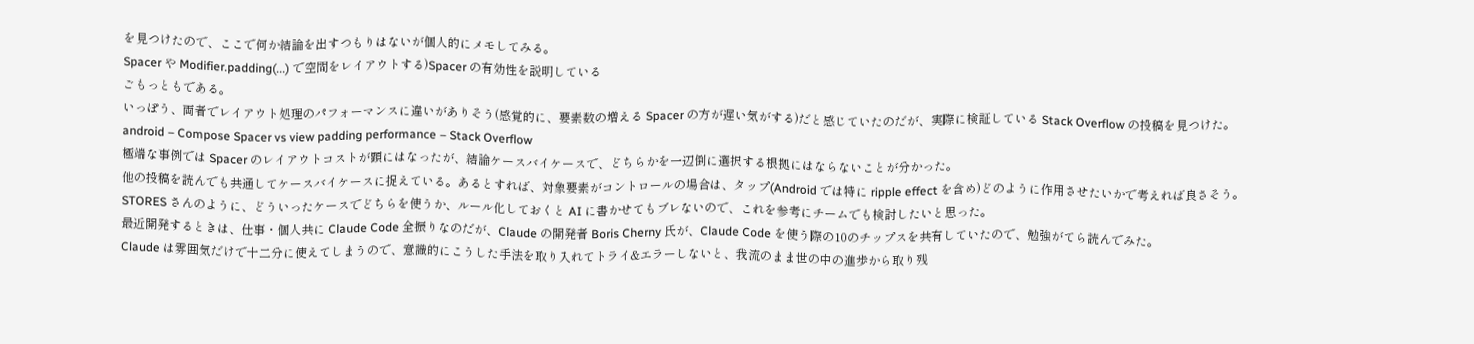を見つけたので、ここで何か結論を出すつもりはないが個人的にメモしてみる。
Spacer や Modifier.padding(...) で空間をレイアウトする)Spacer の有効性を説明している
ごもっともである。
いっぽう、両者でレイアウト処理のパフォーマンスに違いがありそう(感覚的に、要素数の増える Spacer の方が遅い気がする)だと感じていたのだが、実際に検証している Stack Overflow の投稿を見つけた。
android – Compose Spacer vs view padding performance – Stack Overflow
極端な事例では Spacer のレイアウトコストが顕にはなったが、結論ケースバイケースで、どちらかを一辺倒に選択する根拠にはならないことが分かった。
他の投稿を読んでも共通してケースバイケースに捉えている。あるとすれば、対象要素がコントロールの場合は、タップ(Android では特に ripple effect を含め)どのように作用させたいかで考えれば良さそう。
STORES さんのように、どういったケースでどちらを使うか、ルール化しておくと AI に書かせてもブレないので、これを参考にチームでも検討したいと思った。
最近開発するときは、仕事・個人共に Claude Code 全振りなのだが、Claude の開発者 Boris Cherny 氏が、Claude Code を使う際の10のチップスを共有していたので、勉強がてら読んでみた。
Claude は雰囲気だけで十二分に使えてしまうので、意識的にこうした手法を取り入れてトライ&エラーしないと、我流のまま世の中の進歩から取り残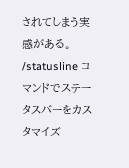されてしまう実感がある。
/statusline コマンドでステータスバーをカスタマイズ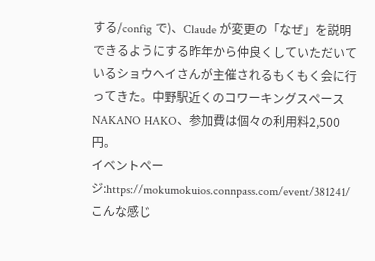する/config で)、Claude が変更の「なぜ」を説明できるようにする昨年から仲良くしていただいているショウヘイさんが主催されるもくもく会に行ってきた。中野駅近くのコワーキングスペースNAKANO HAKO、参加費は個々の利用料2,500円。
イベントページ:https://mokumokuios.connpass.com/event/381241/
こんな感じ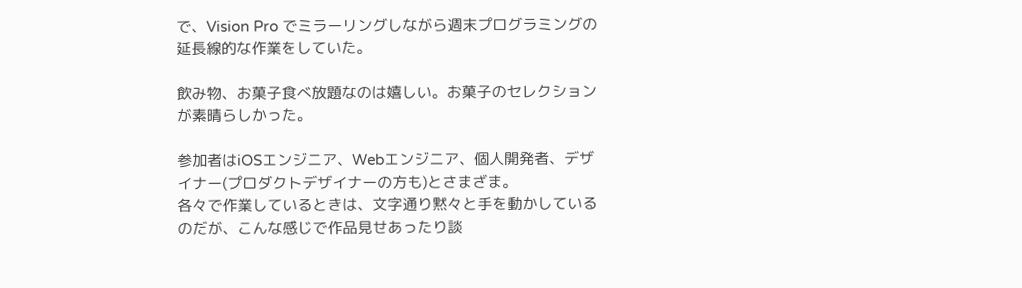で、Vision Pro でミラーリングしながら週末プログラミングの延長線的な作業をしていた。

飲み物、お菓子食べ放題なのは嬉しい。お菓子のセレクションが素晴らしかった。

参加者はiOSエンジニア、Webエンジニア、個人開発者、デザイナー(プロダクトデザイナーの方も)とさまざま。
各々で作業しているときは、文字通り黙々と手を動かしているのだが、こんな感じで作品見せあったり談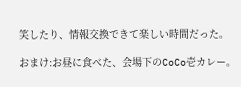笑したり、情報交換できて楽しい時間だった。

おまけ:お昼に食べた、会場下のCoCo壱カレー。